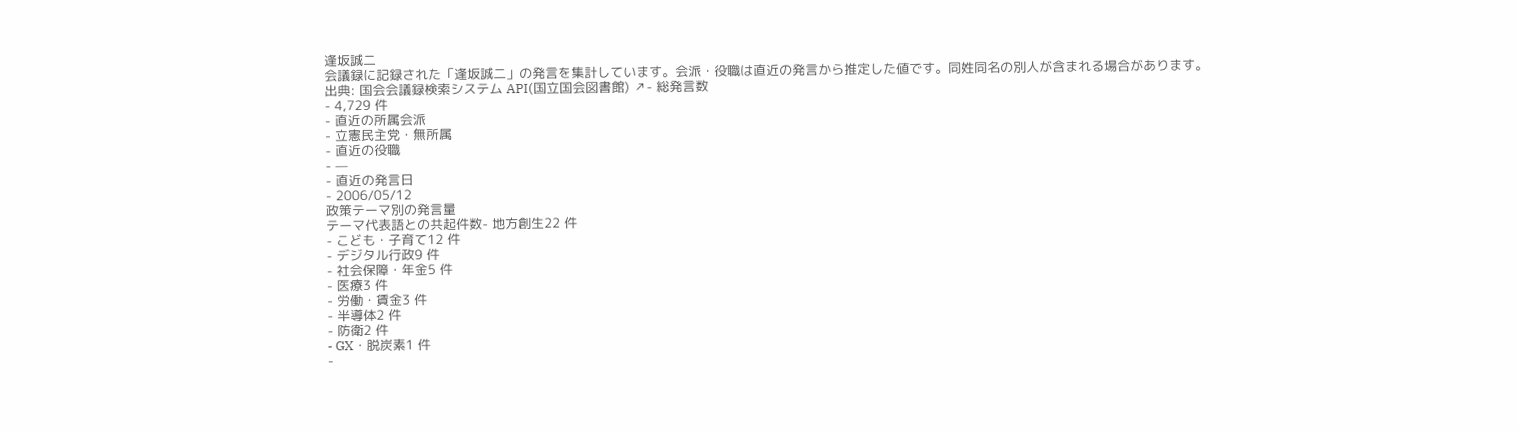逢坂誠二
会議録に記録された「逢坂誠二」の発言を集計しています。会派・役職は直近の発言から推定した値です。同姓同名の別人が含まれる場合があります。
出典: 国会会議録検索システム API(国立国会図書館) ↗- 総発言数
- 4,729 件
- 直近の所属会派
- 立憲民主党・無所属
- 直近の役職
- —
- 直近の発言日
- 2006/05/12
政策テーマ別の発言量
テーマ代表語との共起件数- 地方創生22 件
- こども・子育て12 件
- デジタル行政9 件
- 社会保障・年金5 件
- 医療3 件
- 労働・賃金3 件
- 半導体2 件
- 防衛2 件
- GX・脱炭素1 件
-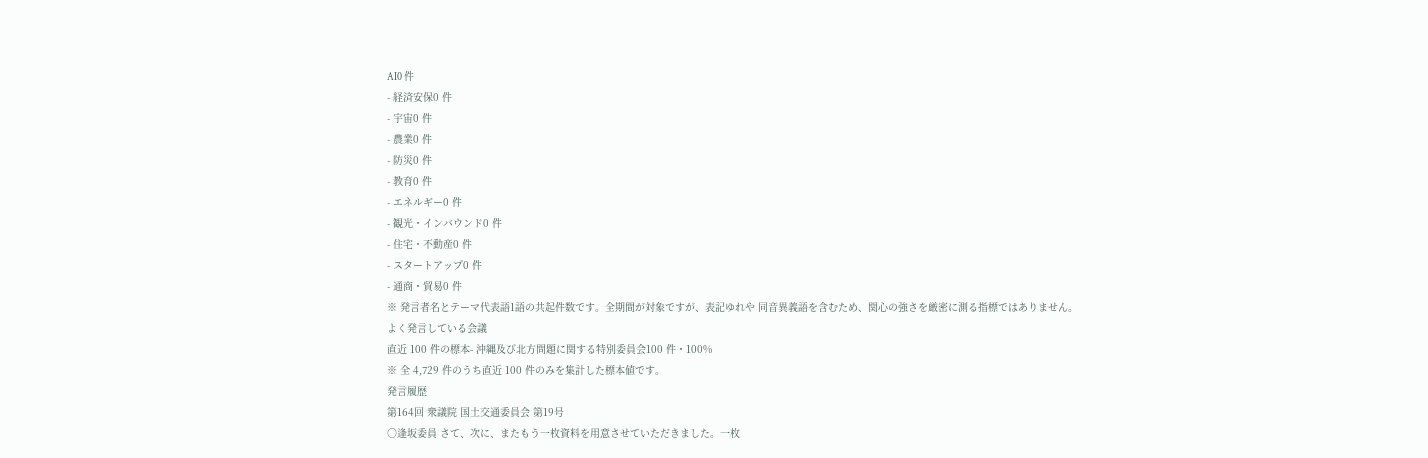AI0 件
- 経済安保0 件
- 宇宙0 件
- 農業0 件
- 防災0 件
- 教育0 件
- エネルギー0 件
- 観光・インバウンド0 件
- 住宅・不動産0 件
- スタートアップ0 件
- 通商・貿易0 件
※ 発言者名とテーマ代表語1語の共起件数です。全期間が対象ですが、表記ゆれや 同音異義語を含むため、関心の強さを厳密に測る指標ではありません。
よく発言している会議
直近 100 件の標本- 沖縄及び北方問題に関する特別委員会100 件・100%
※ 全 4,729 件のうち直近 100 件のみを集計した標本値です。
発言履歴
第164回 衆議院 国土交通委員会 第19号
○逢坂委員 さて、次に、またもう一枚資料を用意させていただきました。一枚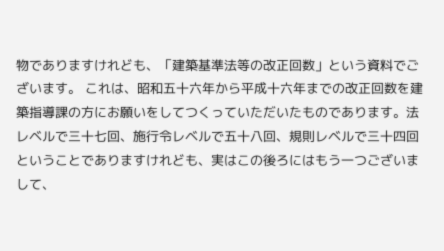物でありますけれども、「建築基準法等の改正回数」という資料でございます。 これは、昭和五十六年から平成十六年までの改正回数を建築指導課の方にお願いをしてつくっていただいたものであります。法レベルで三十七回、施行令レベルで五十八回、規則レベルで三十四回ということでありますけれども、実はこの後ろにはもう一つございまして、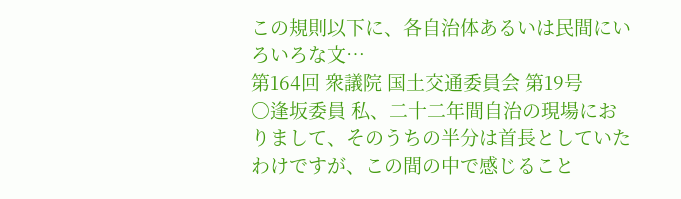この規則以下に、各自治体あるいは民間にいろいろな文…
第164回 衆議院 国土交通委員会 第19号
○逢坂委員 私、二十二年間自治の現場におりまして、そのうちの半分は首長としていたわけですが、この間の中で感じること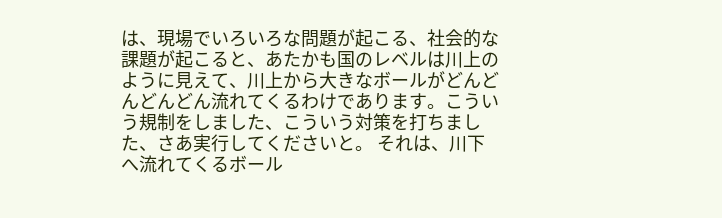は、現場でいろいろな問題が起こる、社会的な課題が起こると、あたかも国のレベルは川上のように見えて、川上から大きなボールがどんどんどんどん流れてくるわけであります。こういう規制をしました、こういう対策を打ちました、さあ実行してくださいと。 それは、川下へ流れてくるボール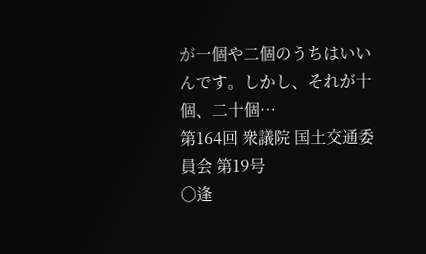が一個や二個のうちはいいんです。しかし、それが十個、二十個…
第164回 衆議院 国土交通委員会 第19号
○逢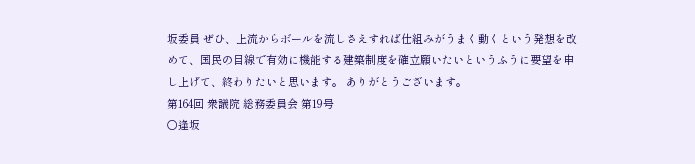坂委員 ぜひ、上流からボールを流しさえすれば仕組みがうまく動くという発想を改めて、国民の目線で有効に機能する建築制度を確立願いたいというふうに要望を申し上げて、終わりたいと思います。 ありがとうございます。
第164回 衆議院 総務委員会 第19号
○逢坂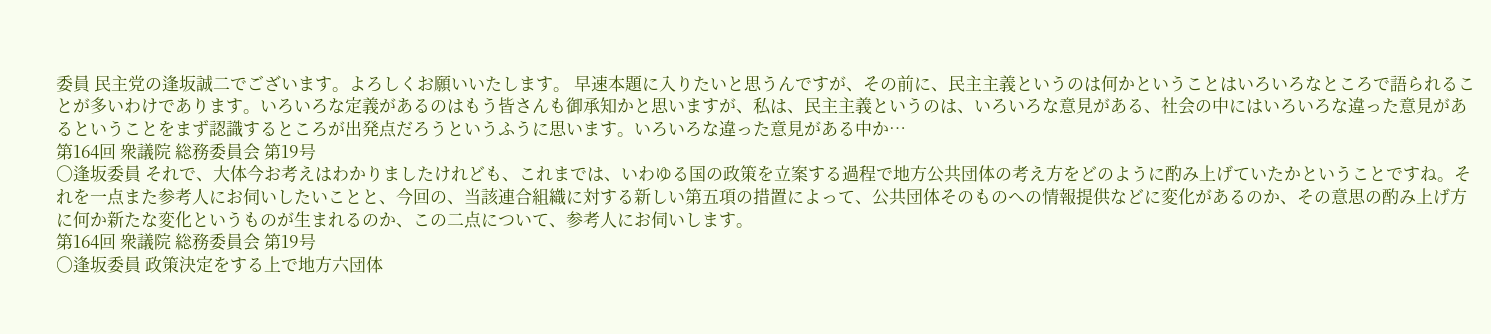委員 民主党の逢坂誠二でございます。よろしくお願いいたします。 早速本題に入りたいと思うんですが、その前に、民主主義というのは何かということはいろいろなところで語られることが多いわけであります。いろいろな定義があるのはもう皆さんも御承知かと思いますが、私は、民主主義というのは、いろいろな意見がある、社会の中にはいろいろな違った意見があるということをまず認識するところが出発点だろうというふうに思います。いろいろな違った意見がある中か…
第164回 衆議院 総務委員会 第19号
○逢坂委員 それで、大体今お考えはわかりましたけれども、これまでは、いわゆる国の政策を立案する過程で地方公共団体の考え方をどのように酌み上げていたかということですね。それを一点また参考人にお伺いしたいことと、今回の、当該連合組織に対する新しい第五項の措置によって、公共団体そのものへの情報提供などに変化があるのか、その意思の酌み上げ方に何か新たな変化というものが生まれるのか、この二点について、参考人にお伺いします。
第164回 衆議院 総務委員会 第19号
○逢坂委員 政策決定をする上で地方六団体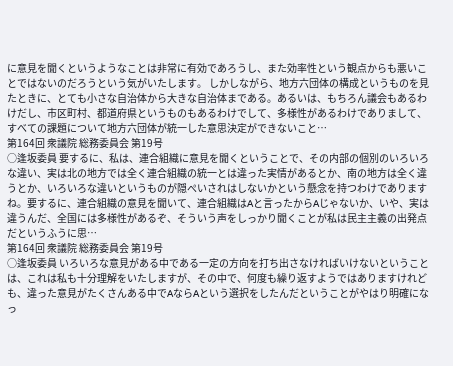に意見を聞くというようなことは非常に有効であろうし、また効率性という観点からも悪いことではないのだろうという気がいたします。 しかしながら、地方六団体の構成というものを見たときに、とても小さな自治体から大きな自治体まである。あるいは、もちろん議会もあるわけだし、市区町村、都道府県というものもあるわけでして、多様性があるわけでありまして、すべての課題について地方六団体が統一した意思決定ができないこと…
第164回 衆議院 総務委員会 第19号
○逢坂委員 要するに、私は、連合組織に意見を聞くということで、その内部の個別のいろいろな違い、実は北の地方では全く連合組織の統一とは違った実情があるとか、南の地方は全く違うとか、いろいろな違いというものが隠ぺいされはしないかという懸念を持つわけでありますね。要するに、連合組織の意見を聞いて、連合組織はAと言ったからAじゃないか、いや、実は違うんだ、全国には多様性があるぞ、そういう声をしっかり聞くことが私は民主主義の出発点だというふうに思…
第164回 衆議院 総務委員会 第19号
○逢坂委員 いろいろな意見がある中である一定の方向を打ち出さなければいけないということは、これは私も十分理解をいたしますが、その中で、何度も繰り返すようではありますけれども、違った意見がたくさんある中でAならAという選択をしたんだということがやはり明確になっ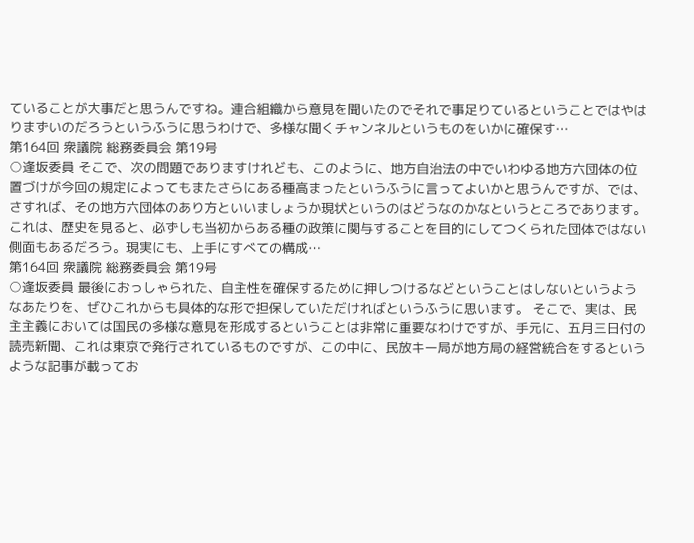ていることが大事だと思うんですね。連合組織から意見を聞いたのでそれで事足りているということではやはりまずいのだろうというふうに思うわけで、多様な聞くチャンネルというものをいかに確保す…
第164回 衆議院 総務委員会 第19号
○逢坂委員 そこで、次の問題でありますけれども、このように、地方自治法の中でいわゆる地方六団体の位置づけが今回の規定によってもまたさらにある種高まったというふうに言ってよいかと思うんですが、では、さすれば、その地方六団体のあり方といいましょうか現状というのはどうなのかなというところであります。 これは、歴史を見ると、必ずしも当初からある種の政策に関与することを目的にしてつくられた団体ではない側面もあるだろう。現実にも、上手にすべての構成…
第164回 衆議院 総務委員会 第19号
○逢坂委員 最後におっしゃられた、自主性を確保するために押しつけるなどということはしないというようなあたりを、ぜひこれからも具体的な形で担保していただければというふうに思います。 そこで、実は、民主主義においては国民の多様な意見を形成するということは非常に重要なわけですが、手元に、五月三日付の読売新聞、これは東京で発行されているものですが、この中に、民放キー局が地方局の経営統合をするというような記事が載ってお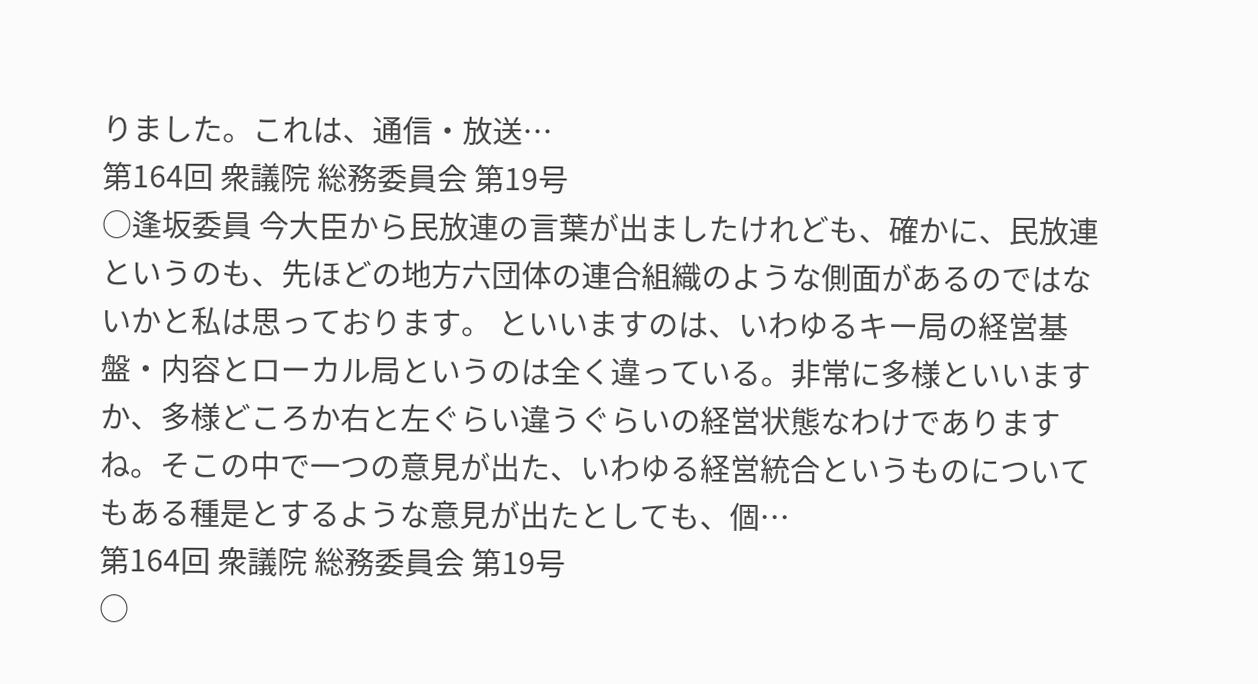りました。これは、通信・放送…
第164回 衆議院 総務委員会 第19号
○逢坂委員 今大臣から民放連の言葉が出ましたけれども、確かに、民放連というのも、先ほどの地方六団体の連合組織のような側面があるのではないかと私は思っております。 といいますのは、いわゆるキー局の経営基盤・内容とローカル局というのは全く違っている。非常に多様といいますか、多様どころか右と左ぐらい違うぐらいの経営状態なわけでありますね。そこの中で一つの意見が出た、いわゆる経営統合というものについてもある種是とするような意見が出たとしても、個…
第164回 衆議院 総務委員会 第19号
○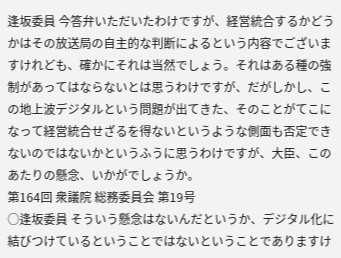逢坂委員 今答弁いただいたわけですが、経営統合するかどうかはその放送局の自主的な判断によるという内容でございますけれども、確かにそれは当然でしょう。それはある種の強制があってはならないとは思うわけですが、だがしかし、この地上波デジタルという問題が出てきた、そのことがてこになって経営統合せざるを得ないというような側面も否定できないのではないかというふうに思うわけですが、大臣、このあたりの懸念、いかがでしょうか。
第164回 衆議院 総務委員会 第19号
○逢坂委員 そういう懸念はないんだというか、デジタル化に結びつけているということではないということでありますけ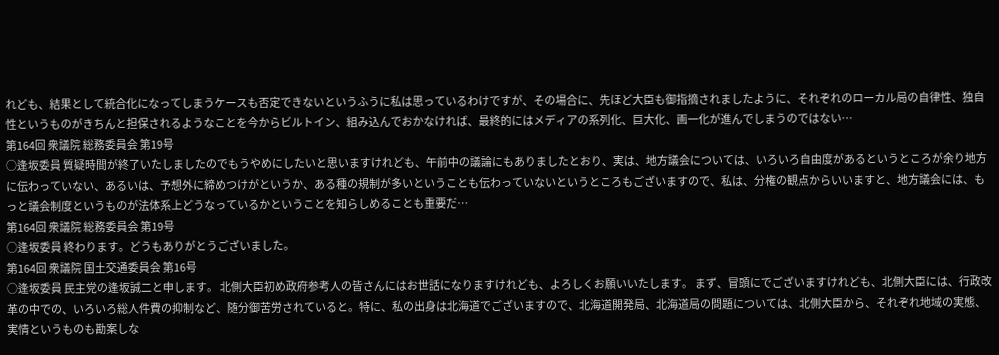れども、結果として統合化になってしまうケースも否定できないというふうに私は思っているわけですが、その場合に、先ほど大臣も御指摘されましたように、それぞれのローカル局の自律性、独自性というものがきちんと担保されるようなことを今からビルトイン、組み込んでおかなければ、最終的にはメディアの系列化、巨大化、画一化が進んでしまうのではない…
第164回 衆議院 総務委員会 第19号
○逢坂委員 質疑時間が終了いたしましたのでもうやめにしたいと思いますけれども、午前中の議論にもありましたとおり、実は、地方議会については、いろいろ自由度があるというところが余り地方に伝わっていない、あるいは、予想外に締めつけがというか、ある種の規制が多いということも伝わっていないというところもございますので、私は、分権の観点からいいますと、地方議会には、もっと議会制度というものが法体系上どうなっているかということを知らしめることも重要だ…
第164回 衆議院 総務委員会 第19号
○逢坂委員 終わります。どうもありがとうございました。
第164回 衆議院 国土交通委員会 第16号
○逢坂委員 民主党の逢坂誠二と申します。 北側大臣初め政府参考人の皆さんにはお世話になりますけれども、よろしくお願いいたします。 まず、冒頭にでございますけれども、北側大臣には、行政改革の中での、いろいろ総人件費の抑制など、随分御苦労されていると。特に、私の出身は北海道でございますので、北海道開発局、北海道局の問題については、北側大臣から、それぞれ地域の実態、実情というものも勘案しな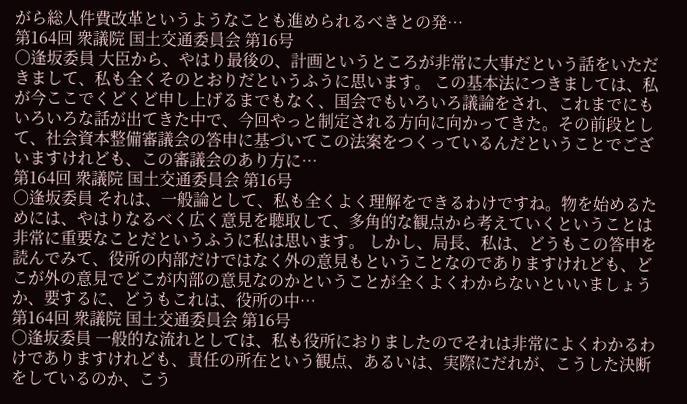がら総人件費改革というようなことも進められるべきとの発…
第164回 衆議院 国土交通委員会 第16号
○逢坂委員 大臣から、やはり最後の、計画というところが非常に大事だという話をいただきまして、私も全くそのとおりだというふうに思います。 この基本法につきましては、私が今ここでくどくど申し上げるまでもなく、国会でもいろいろ議論をされ、これまでにもいろいろな話が出てきた中で、今回やっと制定される方向に向かってきた。その前段として、社会資本整備審議会の答申に基づいてこの法案をつくっているんだということでございますけれども、この審議会のあり方に…
第164回 衆議院 国土交通委員会 第16号
○逢坂委員 それは、一般論として、私も全くよく理解をできるわけですね。物を始めるためには、やはりなるべく広く意見を聴取して、多角的な観点から考えていくということは非常に重要なことだというふうに私は思います。 しかし、局長、私は、どうもこの答申を読んでみて、役所の内部だけではなく外の意見もということなのでありますけれども、どこが外の意見でどこが内部の意見なのかということが全くよくわからないといいましょうか、要するに、どうもこれは、役所の中…
第164回 衆議院 国土交通委員会 第16号
○逢坂委員 一般的な流れとしては、私も役所におりましたのでそれは非常によくわかるわけでありますけれども、責任の所在という観点、あるいは、実際にだれが、こうした決断をしているのか、こう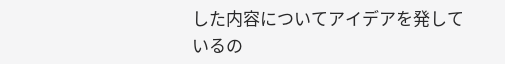した内容についてアイデアを発しているの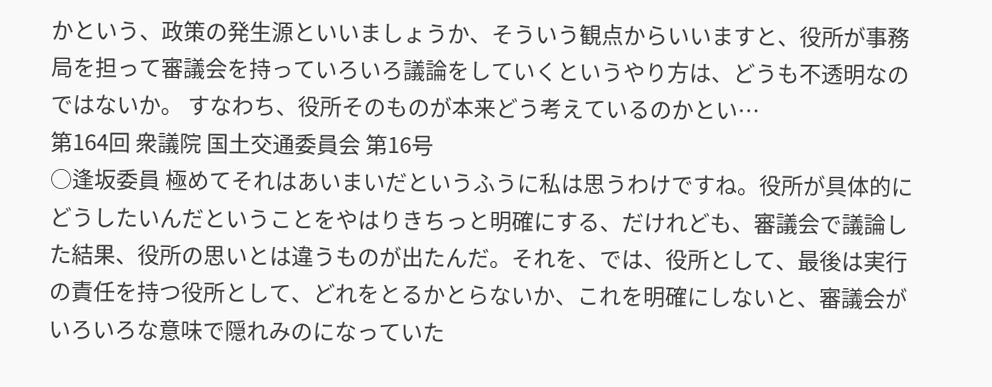かという、政策の発生源といいましょうか、そういう観点からいいますと、役所が事務局を担って審議会を持っていろいろ議論をしていくというやり方は、どうも不透明なのではないか。 すなわち、役所そのものが本来どう考えているのかとい…
第164回 衆議院 国土交通委員会 第16号
○逢坂委員 極めてそれはあいまいだというふうに私は思うわけですね。役所が具体的にどうしたいんだということをやはりきちっと明確にする、だけれども、審議会で議論した結果、役所の思いとは違うものが出たんだ。それを、では、役所として、最後は実行の責任を持つ役所として、どれをとるかとらないか、これを明確にしないと、審議会がいろいろな意味で隠れみのになっていた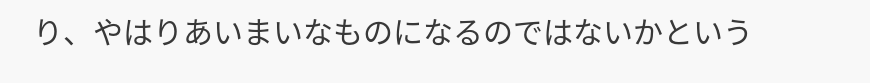り、やはりあいまいなものになるのではないかという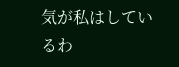気が私はしているわ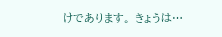けであります。 きょうは…